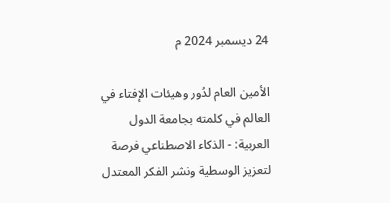24 ديسمبر 2024 م

الأمين العام لدُور وهيئات الإفتاء في العالم في كلمته بجامعة الدول العربية: - الذكاء الاصطناعي فرصة لتعزيز الوسطية ونشر الفكر المعتدل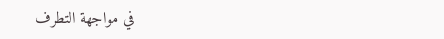في مواجهة التطرف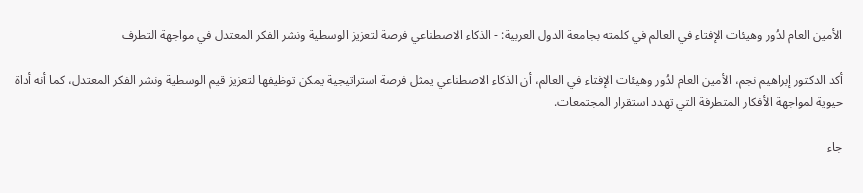الأمين العام لدُور وهيئات الإفتاء في العالم في كلمته بجامعة الدول العربية: - الذكاء الاصطناعي فرصة لتعزيز الوسطية ونشر الفكر المعتدل في مواجهة التطرف

أكد الدكتور إبراهيم نجم، الأمين العام لدُور وهيئات الإفتاء في العالم، أن الذكاء الاصطناعي يمثل فرصة استراتيجية يمكن توظيفها لتعزيز قيم الوسطية ونشر الفكر المعتدل، كما أنه أداة حيوية لمواجهة الأفكار المتطرفة التي تهدد استقرار المجتمعات.

جاء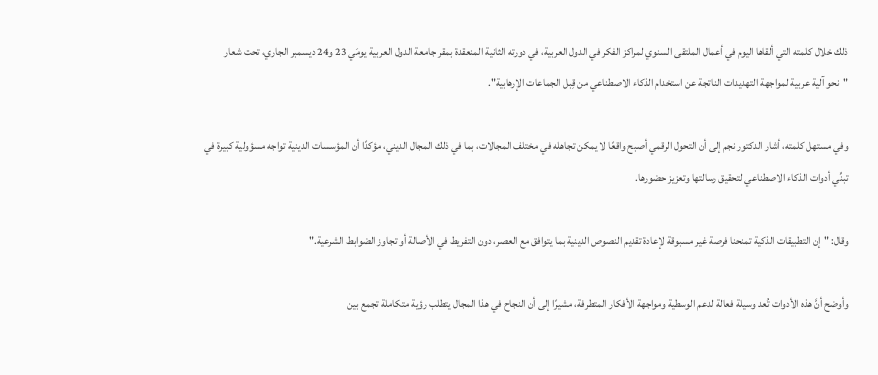ذلك خلال كلمته التي ألقاها اليوم في أعمال الملتقى السنوي لمراكز الفكر في الدول العربية، في دورته الثانية المنعقدة بمقر جامعة الدول العربية يومَي 23 و24 ديسمبر الجاري، تحت شعار "نحو آلية عربية لمواجهة التهديدات الناتجة عن استخدام الذكاء الاصطناعي من قِبل الجماعات الإرهابية".

وفي مستهل كلمته، أشار الدكتور نجم إلى أن التحول الرقمي أصبح واقعًا لا يمكن تجاهله في مختلف المجالات، بما في ذلك المجال الديني، مؤكدًا أن المؤسسات الدينية تواجه مسؤولية كبيرة في تبنِّي أدوات الذكاء الاصطناعي لتحقيق رسالتها وتعزيز حضورها.

وقال: "إن التطبيقات الذكية تمنحنا فرصة غير مسبوقة لإعادة تقديم النصوص الدينية بما يتوافق مع العصر، دون التفريط في الأصالة أو تجاوز الضوابط الشرعية."

وأوضح أنَّ هذه الأدوات تُعد وسيلة فعالة لدعم الوسطية ومواجهة الأفكار المتطرفة، مشيرًا إلى أن النجاح في هذا المجال يتطلب رؤية متكاملة تجمع بين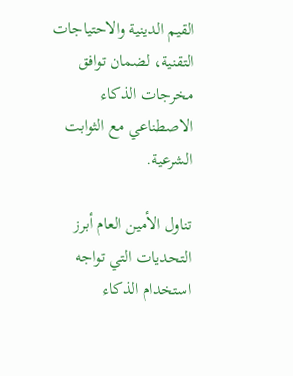القيم الدينية والاحتياجات التقنية، لضمان توافق مخرجات الذكاء الاصطناعي مع الثوابت الشرعية.

تناول الأمين العام أبرز التحديات التي تواجه استخدام الذكاء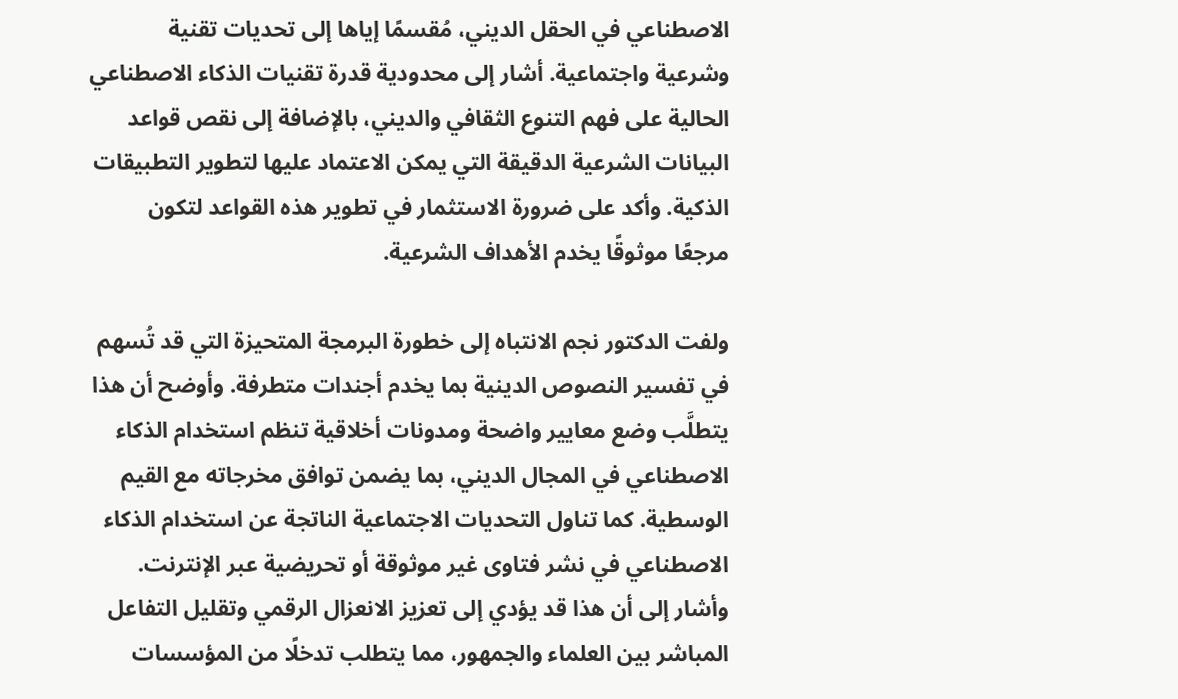الاصطناعي في الحقل الديني، مُقسمًا إياها إلى تحديات تقنية وشرعية واجتماعية. أشار إلى محدودية قدرة تقنيات الذكاء الاصطناعي الحالية على فهم التنوع الثقافي والديني، بالإضافة إلى نقص قواعد البيانات الشرعية الدقيقة التي يمكن الاعتماد عليها لتطوير التطبيقات الذكية. وأكد على ضرورة الاستثمار في تطوير هذه القواعد لتكون مرجعًا موثوقًا يخدم الأهداف الشرعية.

ولفت الدكتور نجم الانتباه إلى خطورة البرمجة المتحيزة التي قد تُسهم في تفسير النصوص الدينية بما يخدم أجندات متطرفة. وأوضح أن هذا يتطلَّب وضع معايير واضحة ومدونات أخلاقية تنظم استخدام الذكاء الاصطناعي في المجال الديني، بما يضمن توافق مخرجاته مع القيم الوسطية. كما تناول التحديات الاجتماعية الناتجة عن استخدام الذكاء الاصطناعي في نشر فتاوى غير موثوقة أو تحريضية عبر الإنترنت. وأشار إلى أن هذا قد يؤدي إلى تعزيز الانعزال الرقمي وتقليل التفاعل المباشر بين العلماء والجمهور، مما يتطلب تدخلًا من المؤسسات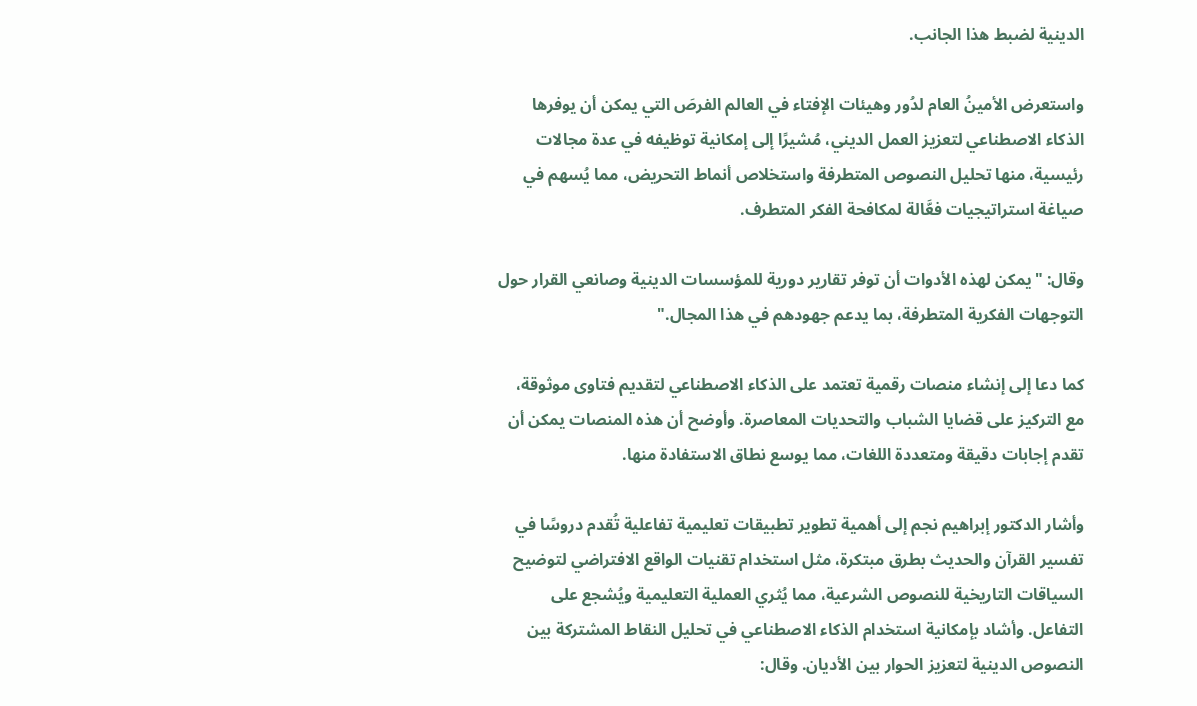الدينية لضبط هذا الجانب.

واستعرض الأمينُ العام لدُور وهيئات الإفتاء في العالم الفرصَ التي يمكن أن يوفرها الذكاء الاصطناعي لتعزيز العمل الديني، مُشيرًا إلى إمكانية توظيفه في عدة مجالات رئيسية، منها تحليل النصوص المتطرفة واستخلاص أنماط التحريض، مما يُسهم في صياغة استراتيجيات فعَّالة لمكافحة الفكر المتطرف.

وقال: "يمكن لهذه الأدوات أن توفر تقارير دورية للمؤسسات الدينية وصانعي القرار حول التوجهات الفكرية المتطرفة، بما يدعم جهودهم في هذا المجال."

كما دعا إلى إنشاء منصات رقمية تعتمد على الذكاء الاصطناعي لتقديم فتاوى موثوقة، مع التركيز على قضايا الشباب والتحديات المعاصرة. وأوضح أن هذه المنصات يمكن أن تقدم إجابات دقيقة ومتعددة اللغات، مما يوسع نطاق الاستفادة منها.

وأشار الدكتور إبراهيم نجم إلى أهمية تطوير تطبيقات تعليمية تفاعلية تُقدم دروسًا في تفسير القرآن والحديث بطرق مبتكرة، مثل استخدام تقنيات الواقع الافتراضي لتوضيح السياقات التاريخية للنصوص الشرعية، مما يُثري العملية التعليمية ويُشجع على التفاعل. وأشاد بإمكانية استخدام الذكاء الاصطناعي في تحليل النقاط المشتركة بين النصوص الدينية لتعزيز الحوار بين الأديان. وقال: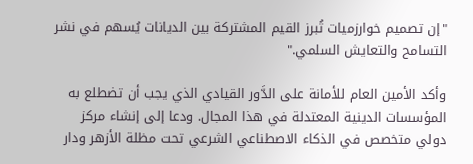"إن تصميم خوارزميات تُبرز القيم المشتركة بين الديانات يُسهم في نشر التسامح والتعايش السلمي."

وأكد الأمين العام للأمانة على الدَّور القيادي الذي يجب أن تضطلع به المؤسسات الدينية المعتدلة في هذا المجال. ودعا إلى إنشاء مركز دولي متخصص في الذكاء الاصطناعي الشرعي تحت مظلة الأزهر ودار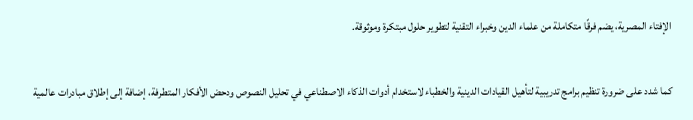الإفتاء المصرية، يضم فرقًا متكاملة من علماء الدين وخبراء التقنية لتطوير حلول مبتكرة وموثوقة.

كما شدد على ضرورة تنظيم برامج تدريبية لتأهيل القيادات الدينية والخطباء لاستخدام أدوات الذكاء الاصطناعي في تحليل النصوص ودحض الأفكار المتطرفة، إضافة إلى إطلاق مبادرات عالمية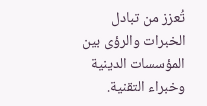تُعزز من تبادل الخبرات والرؤى بين المؤسسات الدينية وخبراء التقنية.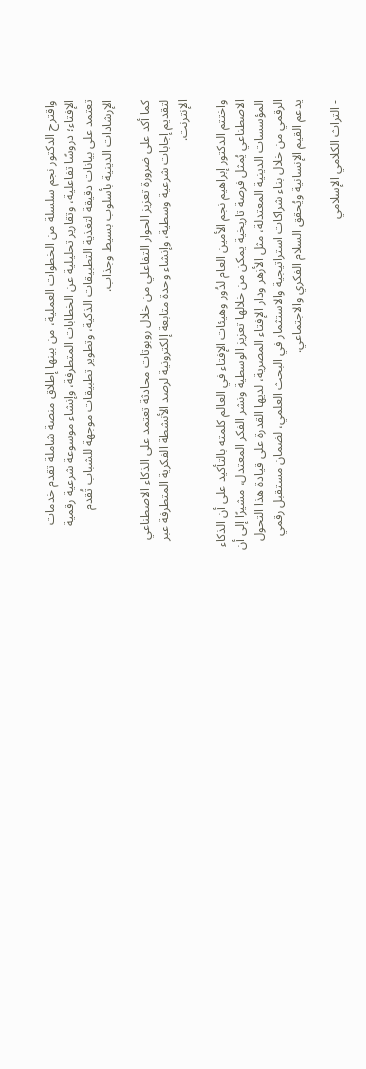واقترح الدكتور نجم سلسلة من الخطوات العملية، من بينها إطلاق منصة شاملة تقدم خدمات الإفتاء؛ دروسًا تفاعلية، وتقارير تحليلية عن الخطابات المتطرفة، وإنشاء موسوعة شرعية رقمية تعتمد على بيانات دقيقة لتغذية التطبيقات الذكية، وتطوير تطبيقات موجهة للشباب تُقدم الإرشادات الدينية بأسلوب بسيط وجذاب.

كما أكد على ضرورة تعزيز الحوار التفاعلي من خلال روبوتات محادثة تعتمد على الذكاء الاصطناعي لتقديم إجابات شرعية وسطية، وإنشاء وحدة متابعة إلكترونية لرصد الأنشطة الفكرية المتطرفة عبر الإنترنت.

واختتم الدكتور إبراهيم نجم الأمين العام لدُور وهيئات الإفتاء في العالم كلمته بالتأكيد على أن الذكاء الاصطناعي يُمثل فرصة تاريخية يمكن من خلالها تعزيز الوسطية ونشر الفكر المعتدل، مشيرًا إلى أن المؤسسات الدينية المعتدلة، مثل الأزهر ودار الإفتاء المصرية، لديها القدرة على قيادة هذا التحول الرقمي من خلال بناء شراكات استراتيجية والاستثمار في البحث العلمي، لضمان مستقبل رقمي يدعم القيم الإنسانية ويُحقق السلام الفكري والاجتماعي.

- التراث الكلامي الإسلامي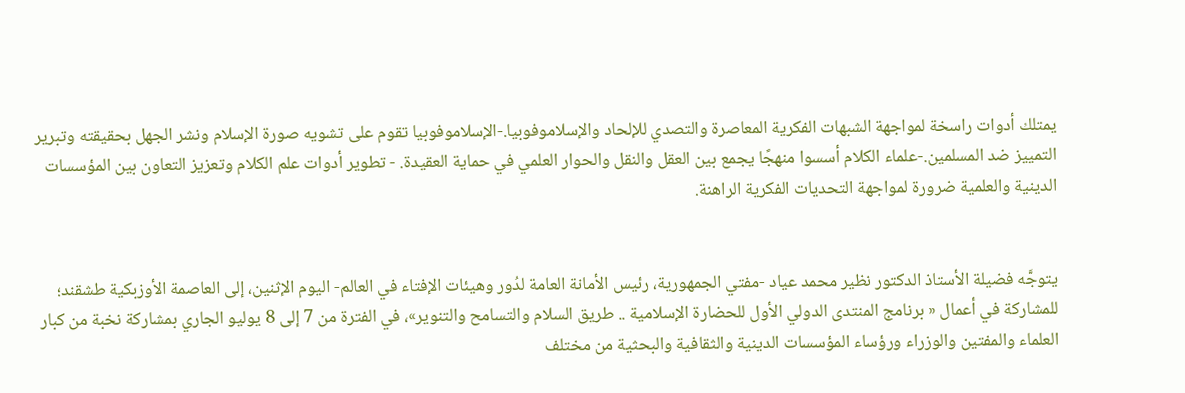يمتلك أدوات راسخة لمواجهة الشبهات الفكرية المعاصرة والتصدي للإلحاد والإسلاموفوبيا.-الإسلاموفوبيا تقوم على تشويه صورة الإسلام ونشر الجهل بحقيقته وتبرير التمييز ضد المسلمين.-علماء الكلام أسسوا منهجًا يجمع بين العقل والنقل والحوار العلمي في حماية العقيدة. - تطوير أدوات علم الكلام وتعزيز التعاون بين المؤسسات الدينية والعلمية ضرورة لمواجهة التحديات الفكرية الراهنة.


يتوجَّه فضيلة الأستاذ الدكتور نظير محمد عياد -مفتي الجمهورية، رئيس الأمانة العامة لدُور وهيئات الإفتاء في العالم- اليوم الإثنين، إلى العاصمة الأوزبكية طشقند؛ للمشاركة في أعمال « برنامج المنتدى الدولي الأول للحضارة الإسلامية .. طريق السلام والتسامح والتنوير»، في الفترة من 7 إلى 8 يوليو الجاري بمشاركة نخبة من كبار العلماء والمفتين والوزراء ورؤساء المؤسسات الدينية والثقافية والبحثية من مختلف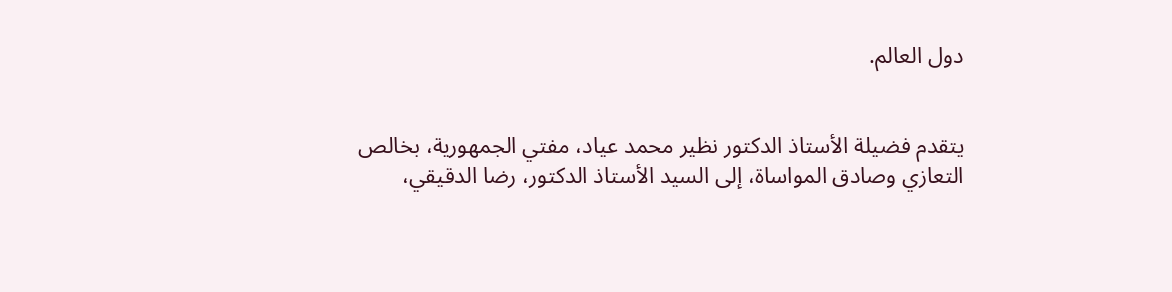دول العالم.


يتقدم فضيلة الأستاذ الدكتور نظير محمد عياد، مفتي الجمهورية، بخالص التعازي وصادق المواساة، إلى السيد الأستاذ الدكتور، رضا الدقيقي،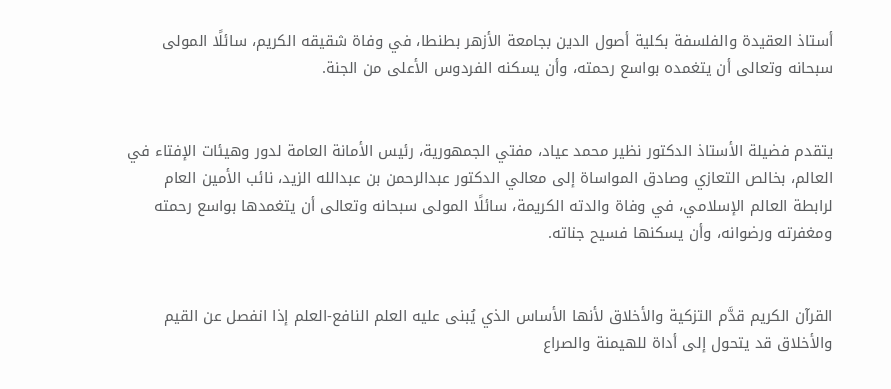أستاذ العقيدة والفلسفة بكلية أصول الدين بجامعة الأزهر بطنطا، في وفاة شقيقه الكريم، سائلًا المولى سبحانه وتعالى أن يتغمده بواسع رحمته، وأن يسكنه الفردوس الأعلى من الجنة.


يتقدم فضيلة الأستاذ الدكتور نظير محمد عياد، مفتي الجمهورية، رئيس الأمانة العامة لدور وهيئات الإفتاء في العالم، بخالص التعازي وصادق المواساة إلى معالي الدكتور عبدالرحمن بن عبدالله الزيد، نائب الأمين العام لرابطة العالم الإسلامي، في وفاة والدته الكريمة، سائلًا المولى سبحانه وتعالى أن يتغمدها بواسع رحمته ومغفرته ورضوانه، وأن يسكنها فسيح جناته.


القرآن الكريم قدَّم التزكية والأخلاق لأنها الأساس الذي يُبنى عليه العلم النافع-العلم إذا انفصل عن القيم والأخلاق قد يتحول إلى أداة للهيمنة والصراع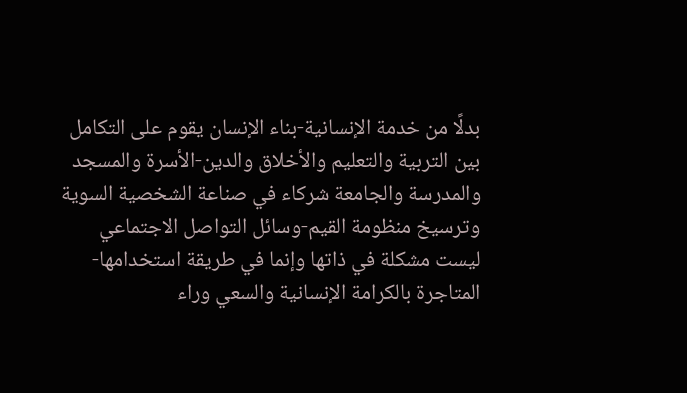بدلًا من خدمة الإنسانية-بناء الإنسان يقوم على التكامل بين التربية والتعليم والأخلاق والدين-الأسرة والمسجد والمدرسة والجامعة شركاء في صناعة الشخصية السوية وترسيخ منظومة القيم-وسائل التواصل الاجتماعي ليست مشكلة في ذاتها وإنما في طريقة استخدامها-المتاجرة بالكرامة الإنسانية والسعي وراء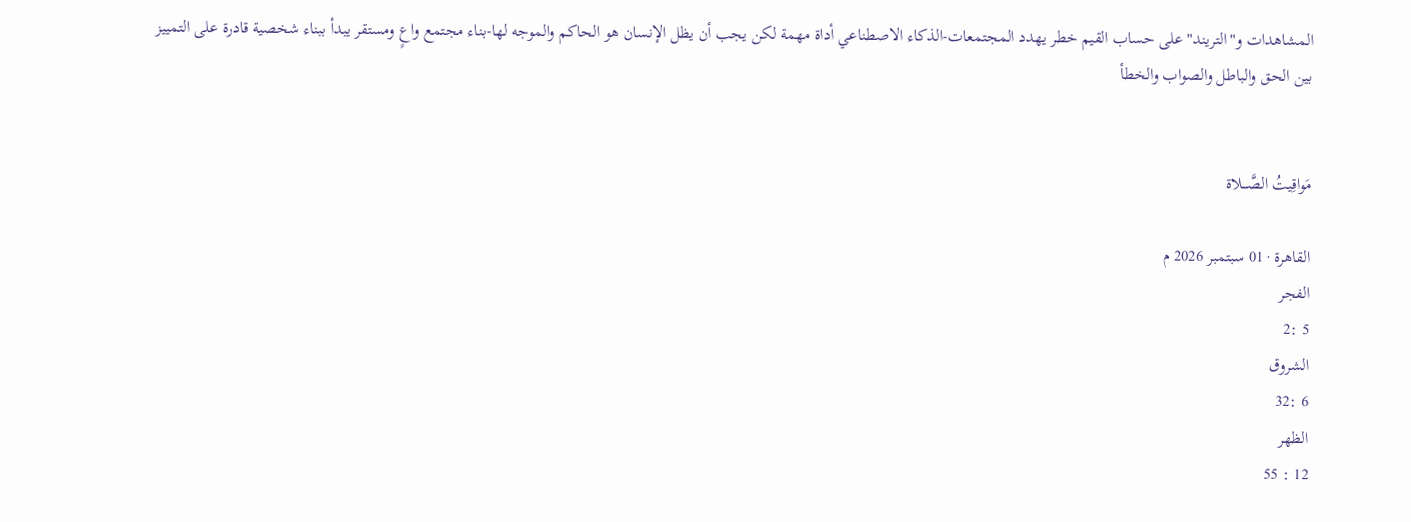المشاهدات و"التريند" على حساب القيم خطر يهدد المجتمعات-الذكاء الاصطناعي أداة مهمة لكن يجب أن يظل الإنسان هو الحاكم والموجه لها-بناء مجتمع واعٍ ومستقر يبدأ ببناء شخصية قادرة على التمييز بين الحق والباطل والصواب والخطأ


مَواقِيتُ الصَّـــلاة

القاهرة · 01 سبتمبر 2026 م
الفجر
5 :2
الشروق
6 :32
الظهر
12 : 55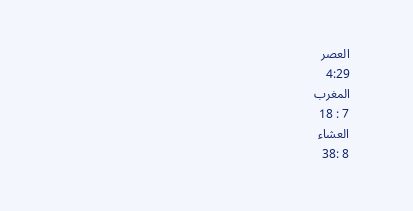العصر
4:29
المغرب
7 : 18
العشاء
8 :38